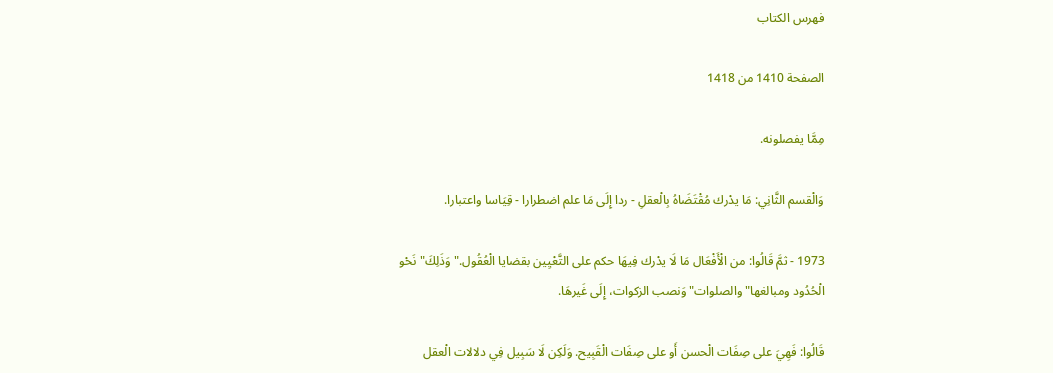فهرس الكتاب

الصفحة 1410 من 1418

مِمَّا يفصلونه.

وَالْقسم الثَّانِي: مَا يدْرك مُقْتَضَاهُ بِالْعقلِ - ردا إِلَى مَا علم اضطرارا - قِيَاسا واعتبارا.

1973 - ثمَّ قَالُوا: من الْأَفْعَال مَا لَا يدْرك فِيهَا حكم على التَّعْيِين بقضايا الْعُقُول."وَذَلِكَ"نَحْو الْحُدُود ومبالغها"والصلوات"وَنصب الزكوات، إِلَى غَيرهَا.

قَالُوا: فَهِيَ على صِفَات الْحسن أَو على صِفَات الْقَبِيح. وَلَكِن لَا سَبِيل فِي دلالات الْعقل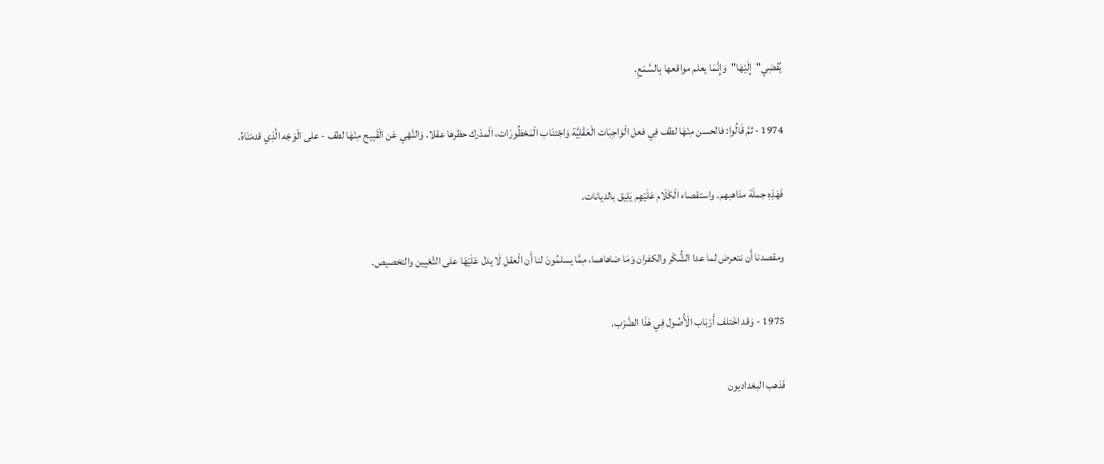يُفْضِي"إِلَيْهَا"وَإِنَّمَا يعلم مواقعها بِالسَّمْعِ.

1974 - ثمَّ قَالُوا: فالحسن مِنْهَا لطف فِي فعل الْوَاجِبَات الْعَقْلِيَّة وَاجْتنَاب الْمَحْظُورَات، الْمدْرك حظرها عقلا. وَالنَّهْي عَن الْقَبِيح مِنْهَا لطف - على الْوَجْه الَّذِي قدمْنَاهُ.

فَهَذِهِ جملَة مذاهبهم. واستقصاء الْكَلَام عَلَيْهِم يَلِيق بالديانات.

ومقصدنا أَن نتعرض لما عدا الشُّكْر والكفران وَمَا ضاهاهما، مِمَّا يسلمُونَ لنا أَن الْعقل لَا يدل عَلَيْهَا على التَّعْيِين والتخصيص.

1975 - وَقد اخْتلف أَرْبَاب الْأُصُول فِي هَذَا الضَّرْب.

فَذهب البغداديون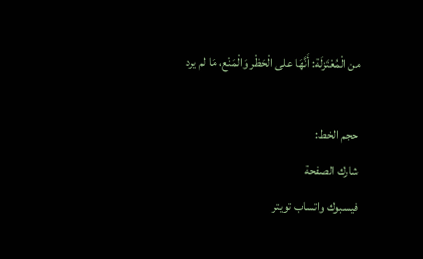من الْمُعْتَزلَة: أَنَّهَا على الْحَظْر وَالْمَنْع، مَا لم يرد

حجم الخط:
شارك الصفحة
فيسبوك واتساب تويتر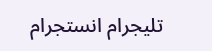تليجرام انستجرام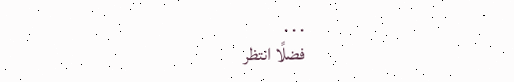. . .
فضلًا انتظر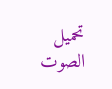تحميل الصوت